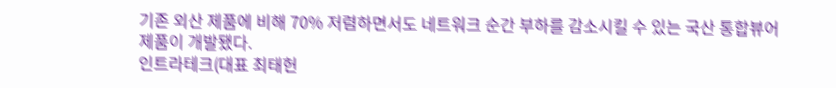기존 외산 제품에 비해 70% 저렴하면서도 네트워크 순간 부하를 감소시킬 수 있는 국산 통합뷰어 제품이 개발됐다.
인트라테크(대표 최태헌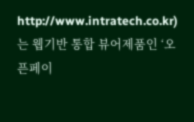http://www.intratech.co.kr)는 웹기반 통합 뷰어제품인 ‘오픈페이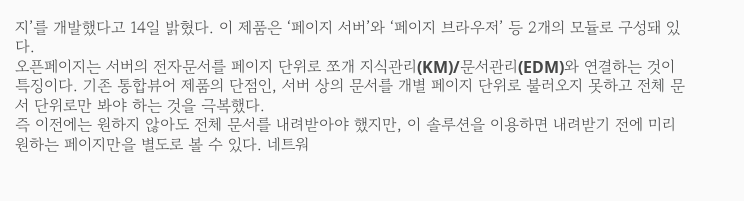지’를 개발했다고 14일 밝혔다. 이 제품은 ‘페이지 서버’와 ‘페이지 브라우저’ 등 2개의 모듈로 구성돼 있다.
오픈페이지는 서버의 전자문서를 페이지 단위로 쪼개 지식관리(KM)/문서관리(EDM)와 연결하는 것이 특징이다. 기존 통합뷰어 제품의 단점인, 서버 상의 문서를 개별 페이지 단위로 불러오지 못하고 전체 문서 단위로만 봐야 하는 것을 극복했다.
즉 이전에는 원하지 않아도 전체 문서를 내려받아야 했지만, 이 솔루션을 이용하면 내려받기 전에 미리 원하는 페이지만을 별도로 볼 수 있다. 네트워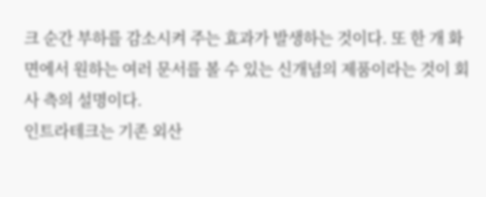크 순간 부하를 감소시켜 주는 효과가 발생하는 것이다. 또 한 개 화면에서 원하는 여러 문서를 볼 수 있는 신개념의 제품이라는 것이 회사 측의 설명이다.
인트라테크는 기존 외산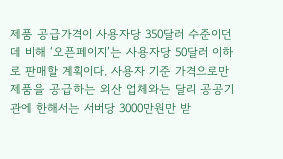제품 공급가격이 사용자당 350달러 수준이던 데 비해 ‘오픈페이지’는 사용자당 50달러 이하로 판매할 계획이다. 사용자 기준 가격으로만 제품을 공급하는 외산 업체와는 달리 공공기관에 한해서는 서버당 3000만원만 받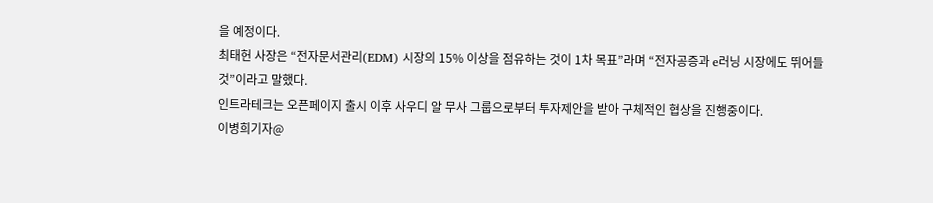을 예정이다.
최태헌 사장은 “전자문서관리(EDM) 시장의 15% 이상을 점유하는 것이 1차 목표”라며 “전자공증과 e러닝 시장에도 뛰어들 것”이라고 말했다.
인트라테크는 오픈페이지 출시 이후 사우디 알 무사 그룹으로부터 투자제안을 받아 구체적인 협상을 진행중이다.
이병희기자@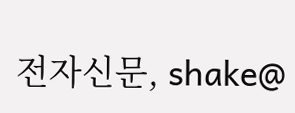전자신문, shake@